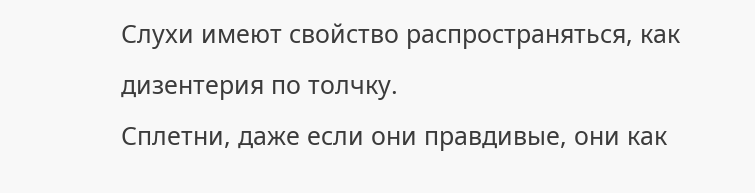Слухи имеют свойство распространяться, как дизентерия по толчку.
Сплетни, даже если они правдивые, они как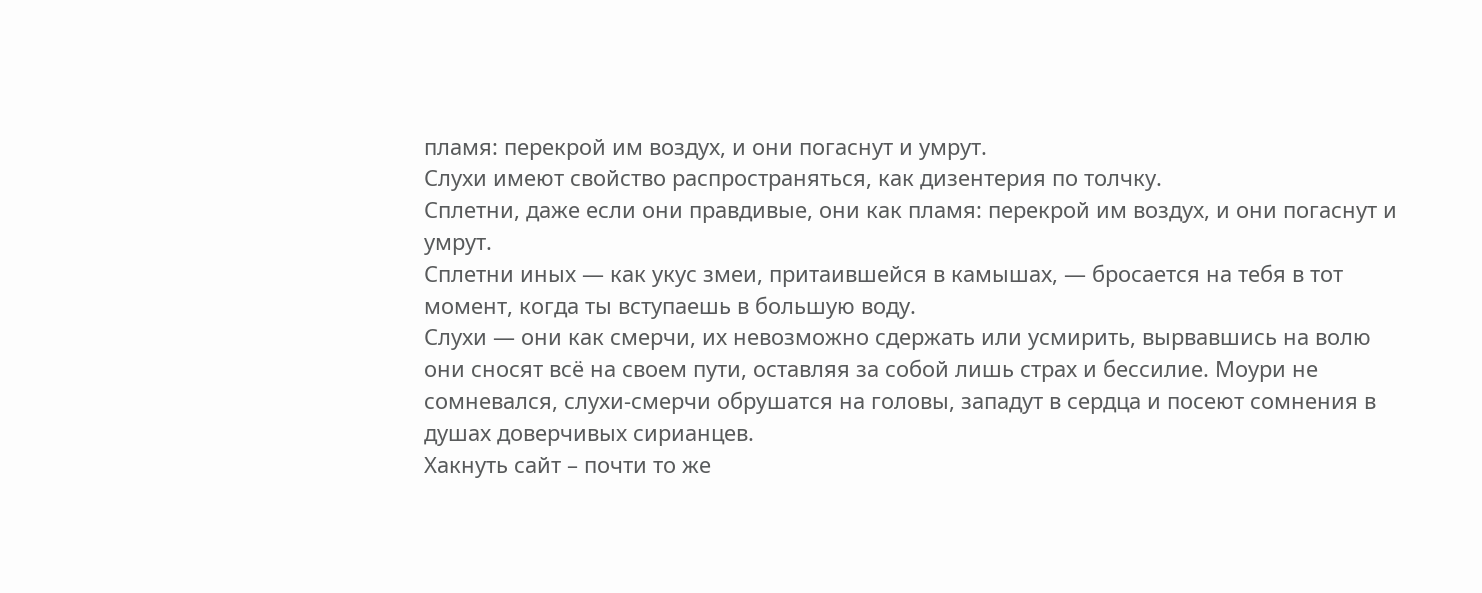пламя: перекрой им воздух, и они погаснут и умрут.
Слухи имеют свойство распространяться, как дизентерия по толчку.
Сплетни, даже если они правдивые, они как пламя: перекрой им воздух, и они погаснут и умрут.
Сплетни иных — как укус змеи, притаившейся в камышах, — бросается на тебя в тот момент, когда ты вступаешь в большую воду.
Слухи — они как смерчи, их невозможно сдержать или усмирить, вырвавшись на волю они сносят всё на своем пути, оставляя за собой лишь страх и бессилие. Моури не сомневался, слухи-смерчи обрушатся на головы, западут в сердца и посеют сомнения в душах доверчивых сирианцев.
Хакнуть сайт – почти то же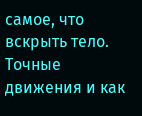самое, что вскрыть тело. Точные движения и как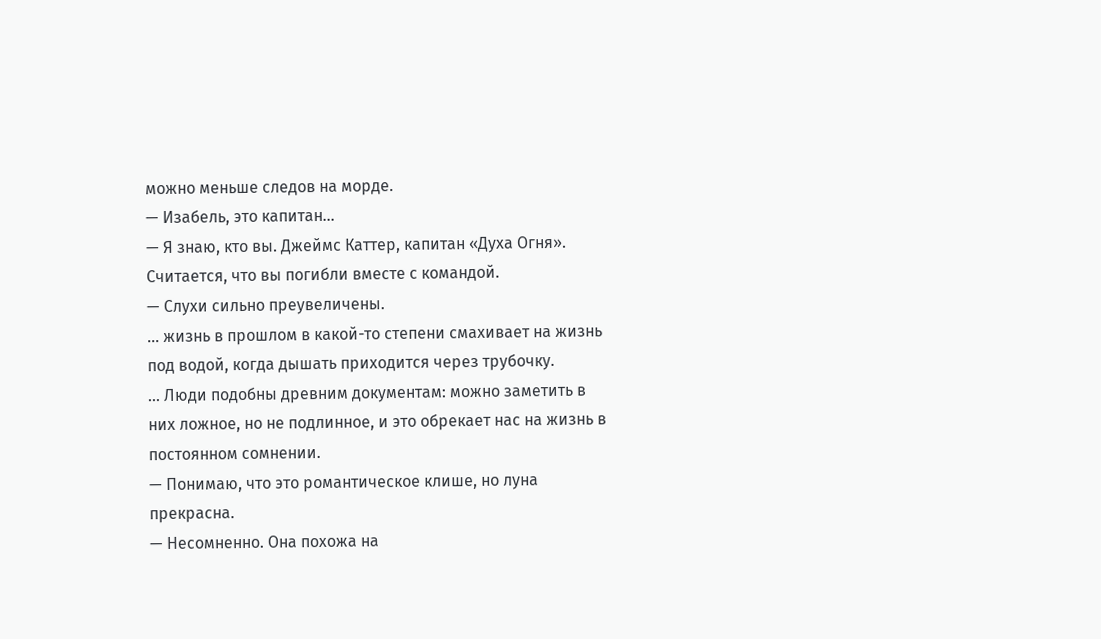можно меньше следов на морде.
— Изабель, это капитан...
— Я знаю, кто вы. Джеймс Каттер, капитан «Духа Огня». Считается, что вы погибли вместе с командой.
— Слухи сильно преувеличены.
... жизнь в прошлом в какой-то степени смахивает на жизнь под водой, когда дышать приходится через трубочку.
... Люди подобны древним документам: можно заметить в них ложное, но не подлинное, и это обрекает нас на жизнь в постоянном сомнении.
— Понимаю, что это романтическое клише, но луна прекрасна.
— Несомненно. Она похожа на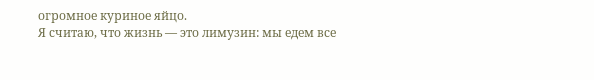огромное куриное яйцо.
Я считаю, что жизнь — это лимузин: мы едем все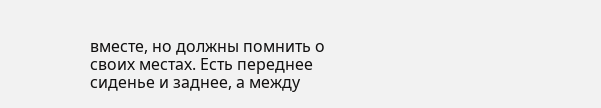вместе, но должны помнить о своих местах. Есть переднее сиденье и заднее, а между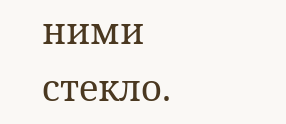ними стекло.